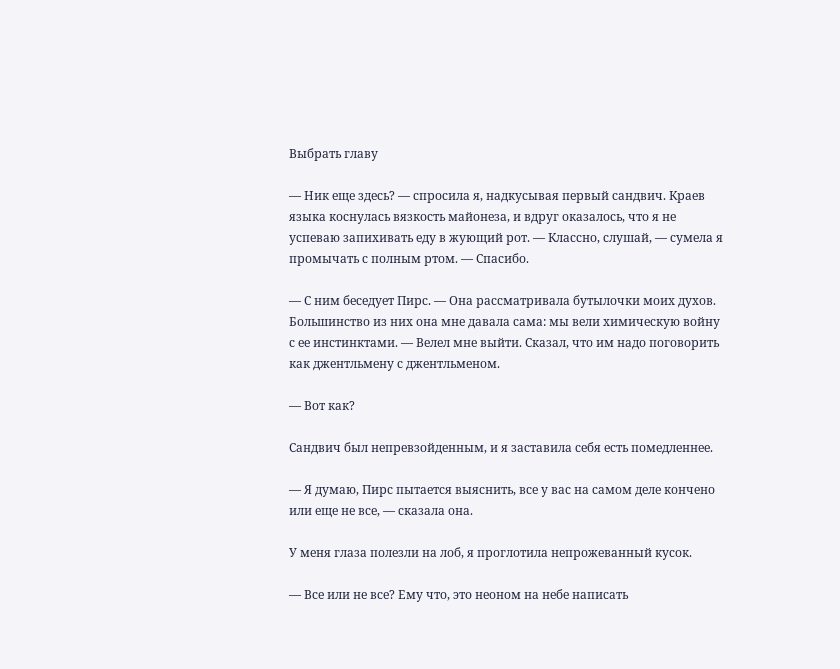Выбрать главу

— Ник еще здесь? — спросила я, надкусывая первый сандвич. Краев языка коснулась вязкость майонеза, и вдруг оказалось, что я не успеваю запихивать еду в жующий рот. — Классно, слушай, — сумела я промычать с полным ртом. — Спасибо.

— С ним беседует Пирс. — Она рассматривала бутылочки моих духов. Большинство из них она мне давала сама: мы вели химическую войну с ее инстинктами. — Велел мне выйти. Сказал, что им надо поговорить как джентльмену с джентльменом.

— Вот как?

Сандвич был непревзойденным, и я заставила себя есть помедленнее.

— Я думаю, Пирс пытается выяснить, все у вас на самом деле кончено или еще не все, — сказала она.

У меня глаза полезли на лоб, я проглотила непрожеванный кусок.

— Все или не все? Ему что, это неоном на небе написать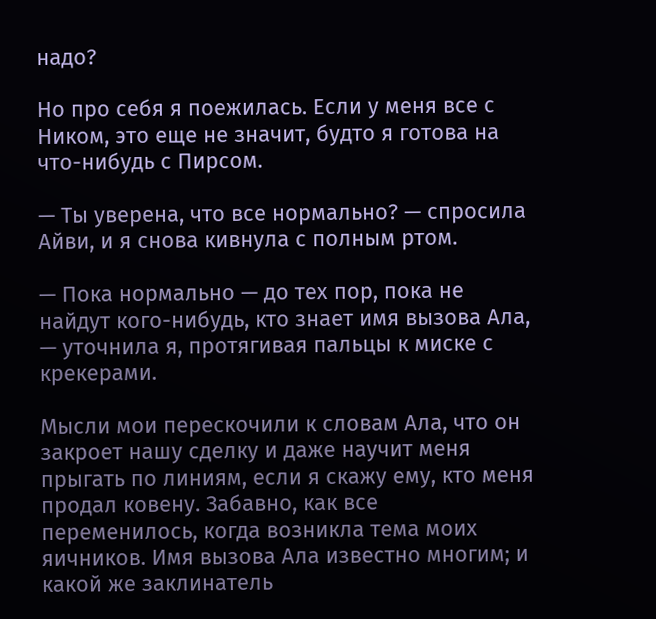надо?

Но про себя я поежилась. Если у меня все с Ником, это еще не значит, будто я готова на что-нибудь с Пирсом.

— Ты уверена, что все нормально? — спросила Айви, и я снова кивнула с полным ртом.

— Пока нормально — до тех пор, пока не найдут кого-нибудь, кто знает имя вызова Ала, — уточнила я, протягивая пальцы к миске с крекерами.

Мысли мои перескочили к словам Ала, что он закроет нашу сделку и даже научит меня прыгать по линиям, если я скажу ему, кто меня продал ковену. Забавно, как все переменилось, когда возникла тема моих яичников. Имя вызова Ала известно многим; и какой же заклинатель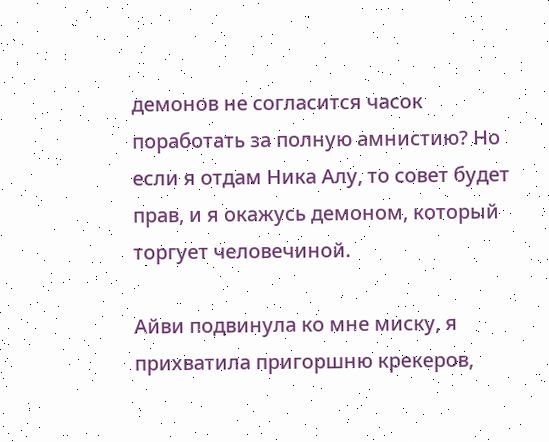демонов не согласится часок поработать за полную амнистию? Но если я отдам Ника Алу, то совет будет прав, и я окажусь демоном, который торгует человечиной.

Айви подвинула ко мне миску, я прихватила пригоршню крекеров,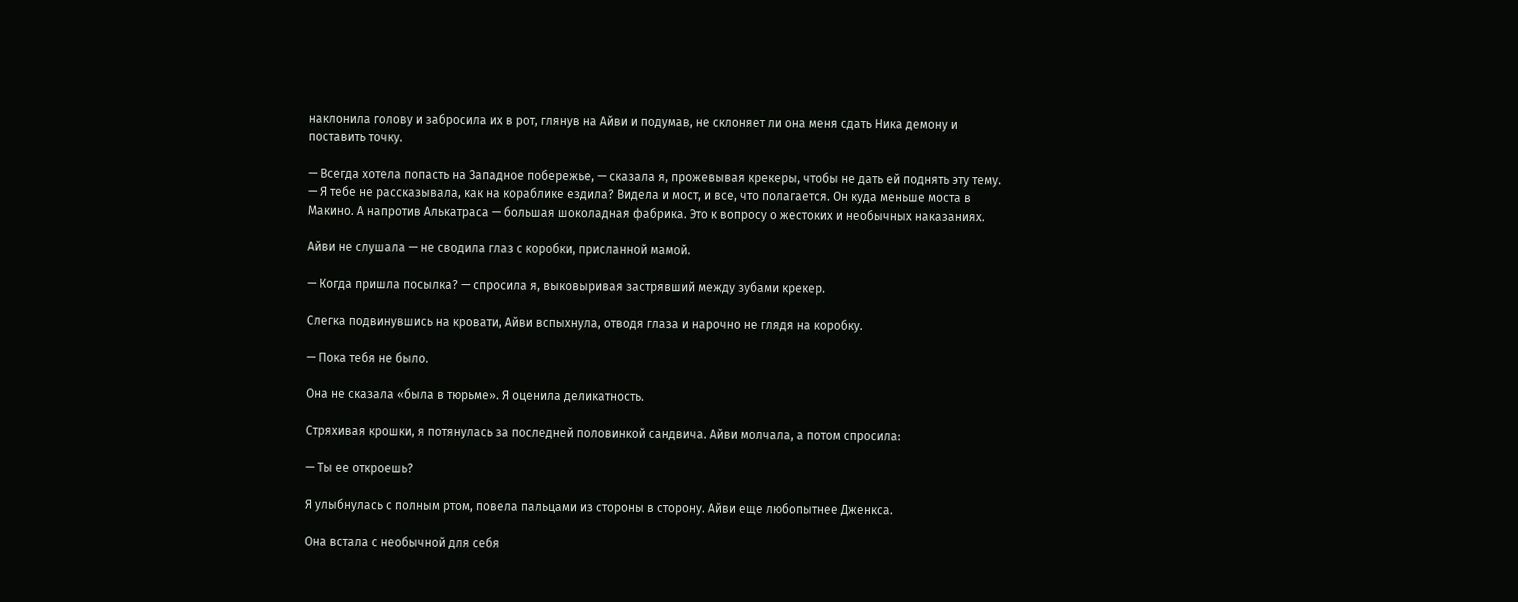наклонила голову и забросила их в рот, глянув на Айви и подумав, не склоняет ли она меня сдать Ника демону и поставить точку.

— Всегда хотела попасть на Западное побережье, — сказала я, прожевывая крекеры, чтобы не дать ей поднять эту тему. — Я тебе не рассказывала, как на кораблике ездила? Видела и мост, и все, что полагается. Он куда меньше моста в Макино. А напротив Алькатраса — большая шоколадная фабрика. Это к вопросу о жестоких и необычных наказаниях.

Айви не слушала — не сводила глаз с коробки, присланной мамой.

— Когда пришла посылка? — спросила я, выковыривая застрявший между зубами крекер.

Слегка подвинувшись на кровати, Айви вспыхнула, отводя глаза и нарочно не глядя на коробку.

— Пока тебя не было.

Она не сказала «была в тюрьме». Я оценила деликатность.

Стряхивая крошки, я потянулась за последней половинкой сандвича. Айви молчала, а потом спросила:

— Ты ее откроешь?

Я улыбнулась с полным ртом, повела пальцами из стороны в сторону. Айви еще любопытнее Дженкса.

Она встала с необычной для себя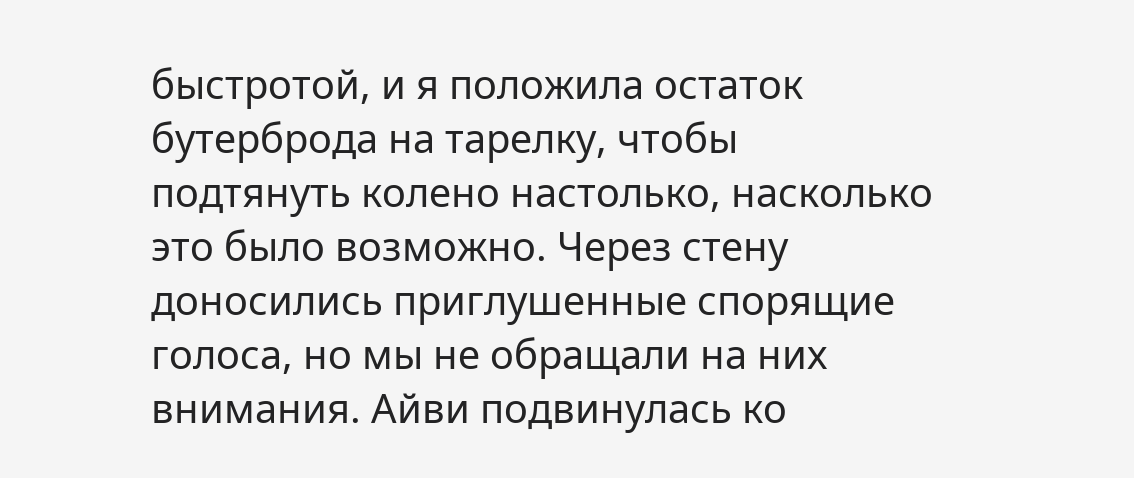быстротой, и я положила остаток бутерброда на тарелку, чтобы подтянуть колено настолько, насколько это было возможно. Через стену доносились приглушенные спорящие голоса, но мы не обращали на них внимания. Айви подвинулась ко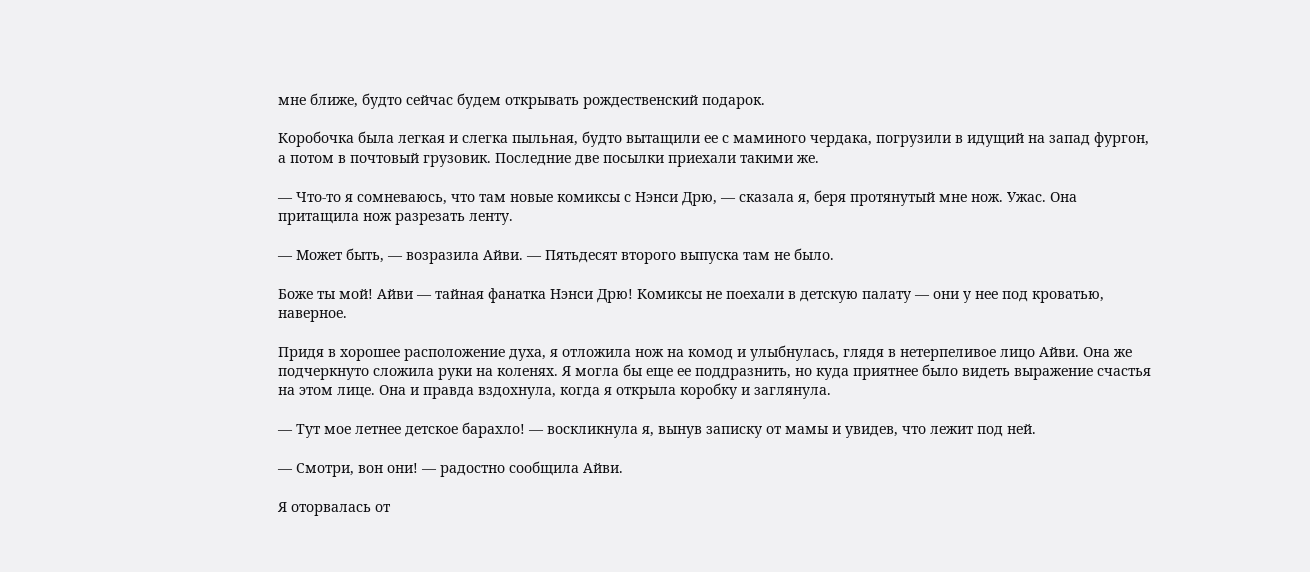мне ближе, будто сейчас будем открывать рождественский подарок.

Коробочка была легкая и слегка пыльная, будто вытащили ее с маминого чердака, погрузили в идущий на запад фургон, а потом в почтовый грузовик. Последние две посылки приехали такими же.

— Что-то я сомневаюсь, что там новые комиксы с Нэнси Дрю, — сказала я, беря протянутый мне нож. Ужас. Она притащила нож разрезать ленту.

— Может быть, — возразила Айви. — Пятьдесят второго выпуска там не было.

Боже ты мой! Айви — тайная фанатка Нэнси Дрю! Комиксы не поехали в детскую палату — они у нее под кроватью, наверное.

Придя в хорошее расположение духа, я отложила нож на комод и улыбнулась, глядя в нетерпеливое лицо Айви. Она же подчеркнуто сложила руки на коленях. Я могла бы еще ее поддразнить, но куда приятнее было видеть выражение счастья на этом лице. Она и правда вздохнула, когда я открыла коробку и заглянула.

— Тут мое летнее детское барахло! — воскликнула я, вынув записку от мамы и увидев, что лежит под ней.

— Смотри, вон они! — радостно сообщила Айви.

Я оторвалась от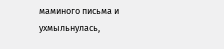маминого письма и ухмыльнулась,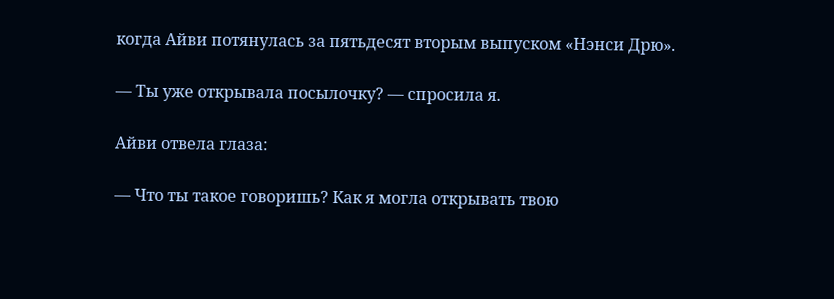когда Айви потянулась за пятьдесят вторым выпуском «Нэнси Дрю».

— Ты уже открывала посылочку? — спросила я.

Айви отвела глаза:

— Что ты такое говоришь? Как я могла открывать твою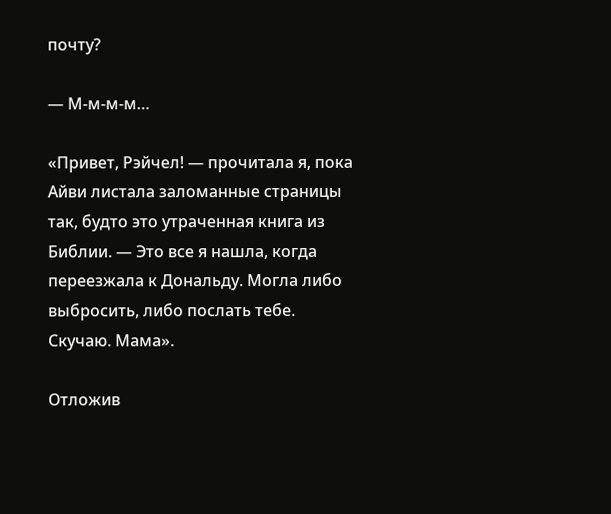почту?

— М-м-м-м…

«Привет, Рэйчел! — прочитала я, пока Айви листала заломанные страницы так, будто это утраченная книга из Библии. — Это все я нашла, когда переезжала к Дональду. Могла либо выбросить, либо послать тебе. Скучаю. Мама».

Отложив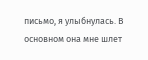письмо, я улыбнулась. В основном она мне шлет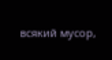всякий мусор,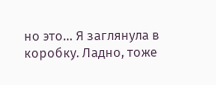но это… Я заглянула в коробку. Ладно, тоже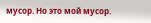мусор. Но это мой мусор.